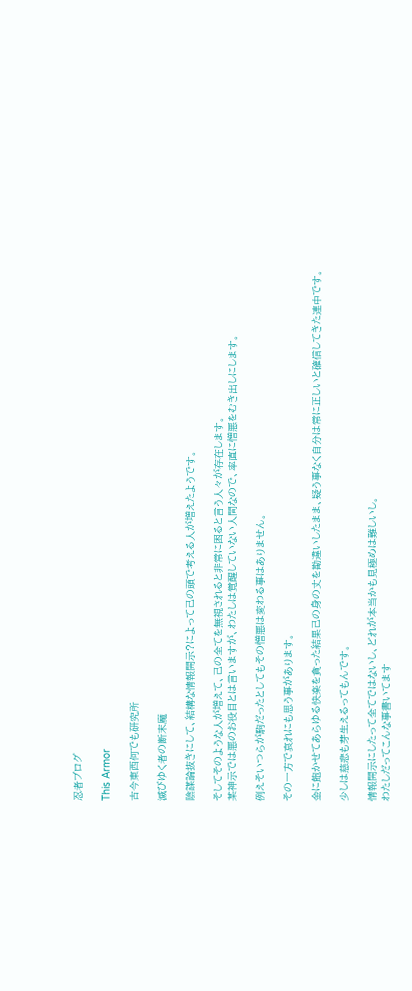忍者ブログ

This Armor

古今東西何でも研究所

滅びゆく者の断末魔

陰謀論抜きにして、結構な情報開示?によって己の頭で考える人が増えたようです。

そしてそのような人が増えて、己の全てを無視されると非常に困ると言う人々が存在します。
某神示では悪のお役目とは言いますが、わたしは覚醒していない人間なので、率直に憎悪をむき出しにします。

例えそいつらが駒だったとしてもその憎悪は変わる事はありません。

その一方で哀れにも思う事があります。

金に飽かせてあらゆる快楽を貪った結果己の身の丈を勘違いしたまま、疑う事なく自分は常に正しいと確信してきた連中です。

少しは慈悲も芽生えるってもんです。

情報開示にしたって全てではないし、どれが本当かも見極めは難しいし。
わたしだってこんな事書いてます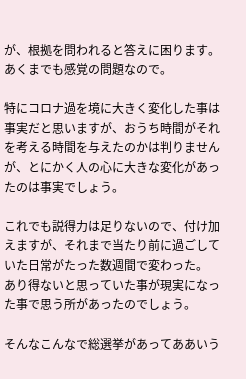が、根拠を問われると答えに困ります。
あくまでも感覚の問題なので。

特にコロナ過を境に大きく変化した事は事実だと思いますが、おうち時間がそれを考える時間を与えたのかは判りませんが、とにかく人の心に大きな変化があったのは事実でしょう。

これでも説得力は足りないので、付け加えますが、それまで当たり前に過ごしていた日常がたった数週間で変わった。
あり得ないと思っていた事が現実になった事で思う所があったのでしょう。

そんなこんなで総選挙があってああいう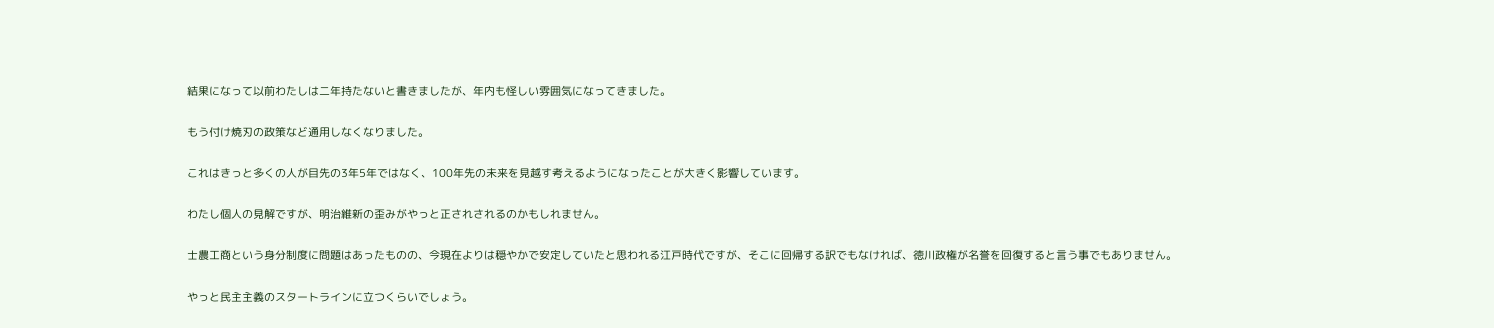結果になって以前わたしは二年持たないと書きましたが、年内も怪しい雰囲気になってきました。

もう付け焼刃の政策など通用しなくなりました。

これはきっと多くの人が目先の3年5年ではなく、100年先の未来を見越す考えるようになったことが大きく影響しています。

わたし個人の見解ですが、明治維新の歪みがやっと正されされるのかもしれません。

士農工商という身分制度に問題はあったものの、今現在よりは穏やかで安定していたと思われる江戸時代ですが、そこに回帰する訳でもなければ、徳川政権が名誉を回復すると言う事でもありません。

やっと民主主義のスタートラインに立つくらいでしょう。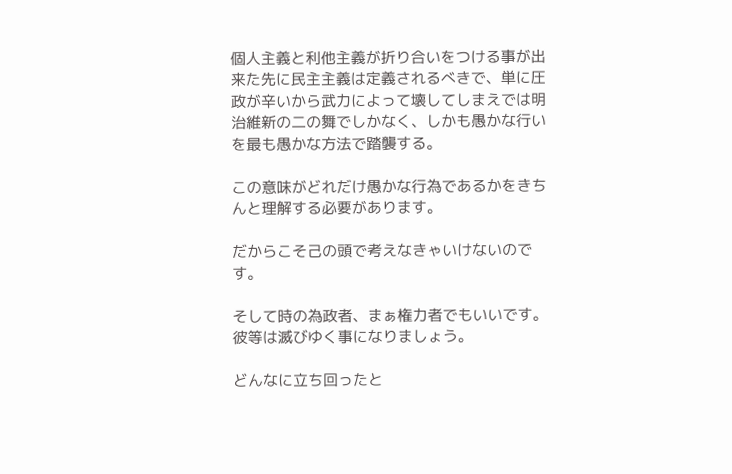個人主義と利他主義が折り合いをつける事が出来た先に民主主義は定義されるべきで、単に圧政が辛いから武力によって壊してしまえでは明治維新の二の舞でしかなく、しかも愚かな行いを最も愚かな方法で踏襲する。

この意味がどれだけ愚かな行為であるかをきちんと理解する必要があります。

だからこそ己の頭で考えなきゃいけないのです。

そして時の為政者、まぁ権力者でもいいです。
彼等は滅びゆく事になりましょう。

どんなに立ち回ったと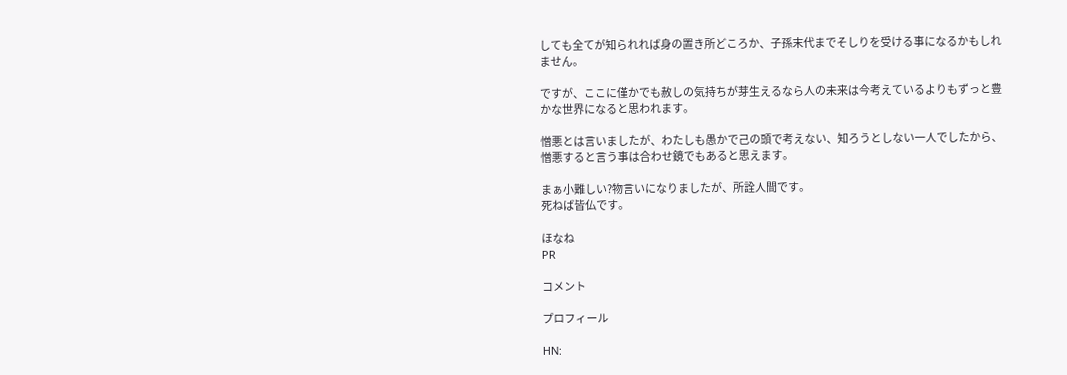しても全てが知られれば身の置き所どころか、子孫末代までそしりを受ける事になるかもしれません。

ですが、ここに僅かでも赦しの気持ちが芽生えるなら人の未来は今考えているよりもずっと豊かな世界になると思われます。

憎悪とは言いましたが、わたしも愚かで己の頭で考えない、知ろうとしない一人でしたから、憎悪すると言う事は合わせ鏡でもあると思えます。

まぁ小難しい?物言いになりましたが、所詮人間です。
死ねば皆仏です。

ほなね
PR

コメント

プロフィール

HN: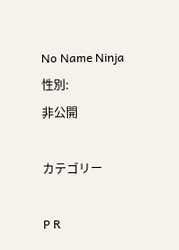No Name Ninja
性別:
非公開

カテゴリー

P R